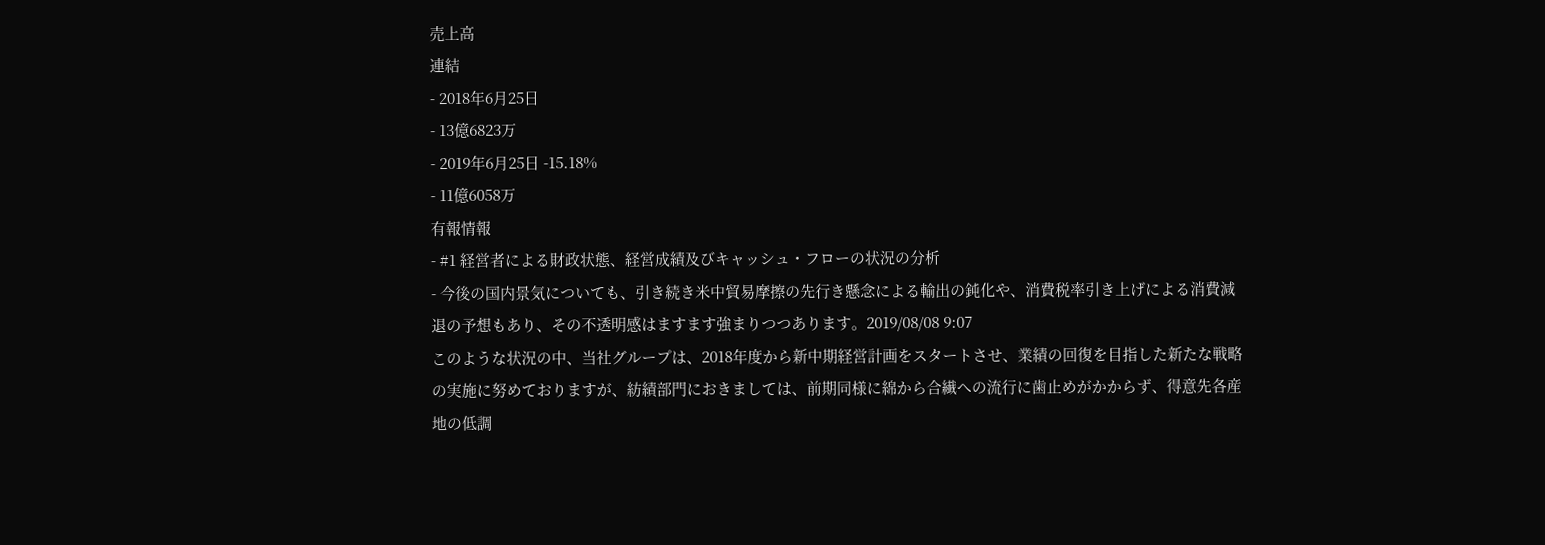売上高
連結
- 2018年6月25日
- 13億6823万
- 2019年6月25日 -15.18%
- 11億6058万
有報情報
- #1 経営者による財政状態、経営成績及びキャッシュ・フローの状況の分析
- 今後の国内景気についても、引き続き米中貿易摩擦の先行き懸念による輸出の鈍化や、消費税率引き上げによる消費減退の予想もあり、その不透明感はますます強まりつつあります。2019/08/08 9:07
このような状況の中、当社グループは、2018年度から新中期経営計画をスタートさせ、業績の回復を目指した新たな戦略の実施に努めておりますが、紡績部門におきましては、前期同様に綿から合繊への流行に歯止めがかからず、得意先各産地の低調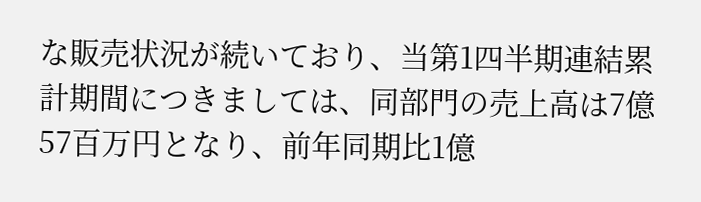な販売状況が続いており、当第1四半期連結累計期間につきましては、同部門の売上高は7億57百万円となり、前年同期比1億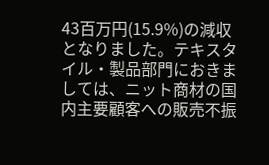43百万円(15.9%)の減収となりました。テキスタイル・製品部門におきましては、ニット商材の国内主要顧客への販売不振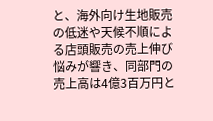と、海外向け生地販売の低迷や天候不順による店頭販売の売上伸び悩みが響き、同部門の売上高は4億3百万円と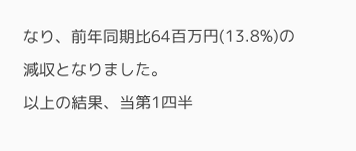なり、前年同期比64百万円(13.8%)の減収となりました。
以上の結果、当第1四半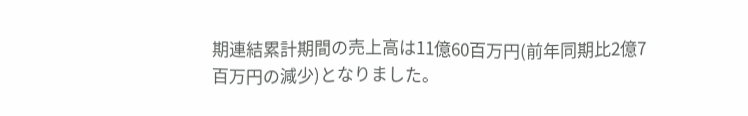期連結累計期間の売上高は11億60百万円(前年同期比2億7百万円の減少)となりました。